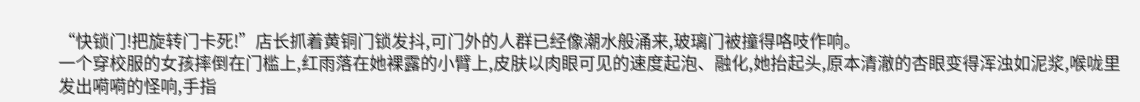“快锁门!把旋转门卡死!”店长抓着黄铜门锁发抖,可门外的人群已经像潮水般涌来,玻璃门被撞得咯吱作响。
一个穿校服的女孩摔倒在门槛上,红雨落在她裸露的小臂上,皮肤以肉眼可见的速度起泡、融化,她抬起头,原本清澈的杏眼变得浑浊如泥浆,喉咙里发出嗬嗬的怪响,手指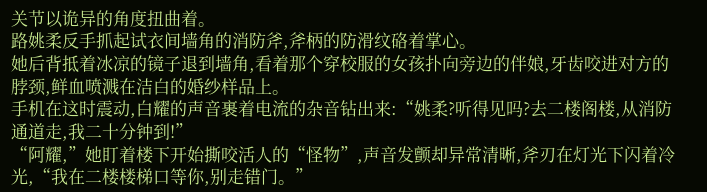关节以诡异的角度扭曲着。
路姚柔反手抓起试衣间墙角的消防斧,斧柄的防滑纹硌着掌心。
她后背抵着冰凉的镜子退到墙角,看着那个穿校服的女孩扑向旁边的伴娘,牙齿咬进对方的脖颈,鲜血喷溅在洁白的婚纱样品上。
手机在这时震动,白耀的声音裹着电流的杂音钻出来:“姚柔?听得见吗?去二楼阁楼,从消防通道走,我二十分钟到!”
“阿耀,”她盯着楼下开始撕咬活人的“怪物”,声音发颤却异常清晰,斧刃在灯光下闪着冷光,“我在二楼楼梯口等你,别走错门。”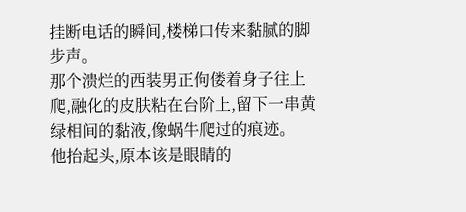挂断电话的瞬间,楼梯口传来黏腻的脚步声。
那个溃烂的西装男正佝偻着身子往上爬,融化的皮肤粘在台阶上,留下一串黄绿相间的黏液,像蜗牛爬过的痕迹。
他抬起头,原本该是眼睛的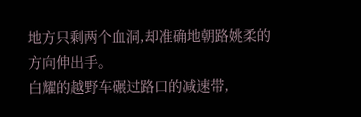地方只剩两个血洞,却准确地朝路姚柔的方向伸出手。
白耀的越野车碾过路口的减速带,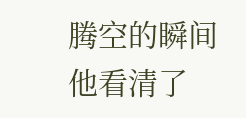腾空的瞬间他看清了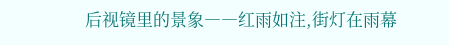后视镜里的景象――红雨如注,街灯在雨幕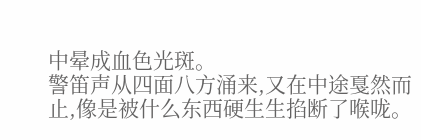中晕成血色光斑。
警笛声从四面八方涌来,又在中途戛然而止,像是被什么东西硬生生掐断了喉咙。